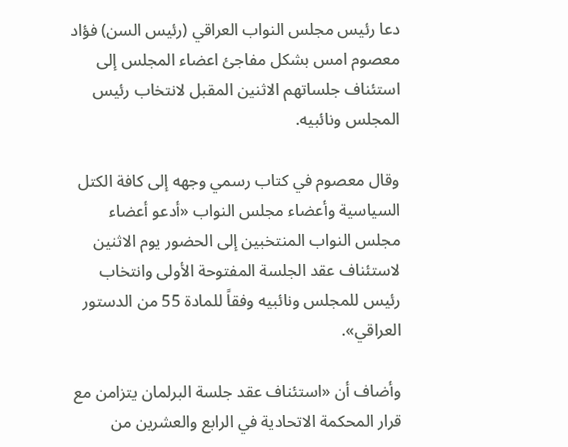دعا رئيس مجلس النواب العراقي (رئيس السن) فؤاد معصوم امس بشكل مفاجئ اعضاء المجلس إلى استئناف جلساتهم الاثنين المقبل لانتخاب رئيس المجلس ونائبيه.

وقال معصوم في كتاب رسمي وجهه إلى كافة الكتل السياسية وأعضاء مجلس النواب «أدعو أعضاء مجلس النواب المنتخبين إلى الحضور يوم الاثنين لاستئناف عقد الجلسة المفتوحة الأولى وانتخاب رئيس للمجلس ونائبيه وفقاً للمادة 55 من الدستور العراقي».

وأضاف أن «استئناف عقد جلسة البرلمان يتزامن مع قرار المحكمة الاتحادية في الرابع والعشرين من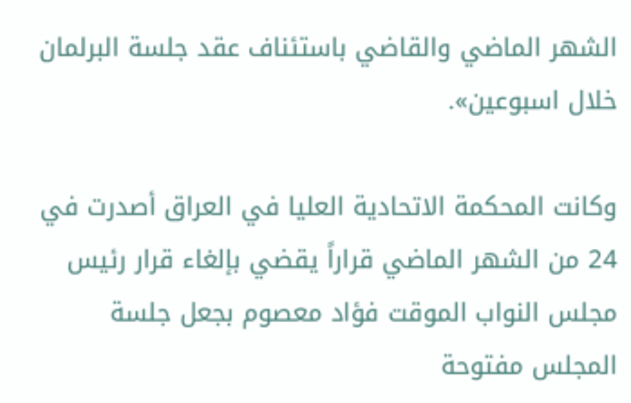الشهر الماضي والقاضي باستئناف عقد جلسة البرلمان خلال اسبوعين».

وكانت المحكمة الاتحادية العليا في العراق أصدرت في 24 من الشهر الماضي قراراً يقضي بإلغاء قرار رئيس مجلس النواب الموقت فؤاد معصوم بجعل جلسة المجلس مفتوحة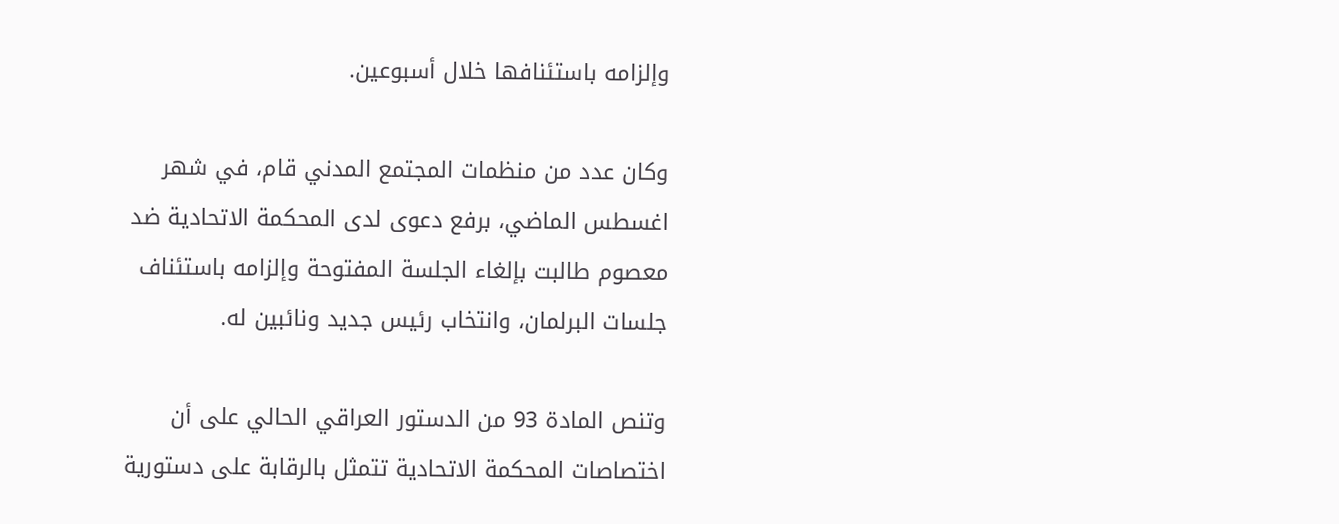وإلزامه باستئنافها خلال أسبوعين.

وكان عدد من منظمات المجتمع المدني قام، في شهر اغسطس الماضي، برفع دعوى لدى المحكمة الاتحادية ضد معصوم طالبت بإلغاء الجلسة المفتوحة وإلزامه باستئناف جلسات البرلمان، وانتخاب رئيس جديد ونائبين له.

وتنص المادة 93 من الدستور العراقي الحالي على أن اختصاصات المحكمة الاتحادية تتمثل بالرقابة على دستورية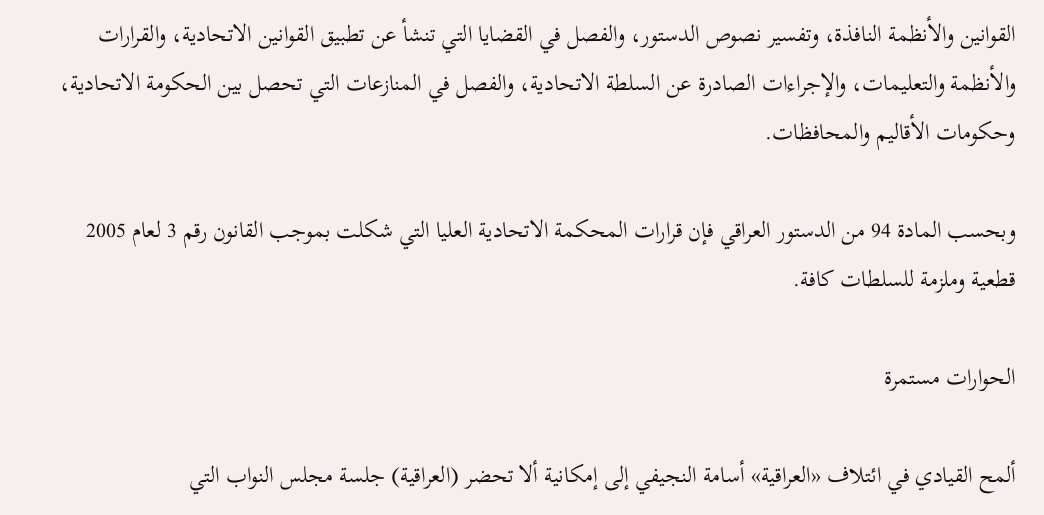القوانين والأنظمة النافذة، وتفسير نصوص الدستور، والفصل في القضايا التي تنشأ عن تطبيق القوانين الاتحادية، والقرارات والأنظمة والتعليمات، والإجراءات الصادرة عن السلطة الاتحادية، والفصل في المنازعات التي تحصل بين الحكومة الاتحادية، وحكومات الأقاليم والمحافظات.

وبحسب المادة 94 من الدستور العراقي فإن قرارات المحكمة الاتحادية العليا التي شكلت بموجب القانون رقم 3 لعام 2005 قطعية وملزمة للسلطات كافة.

الحوارات مستمرة

ألمح القيادي في ائتلاف «العراقية» أسامة النجيفي إلى إمكانية ألا تحضر (العراقية) جلسة مجلس النواب التي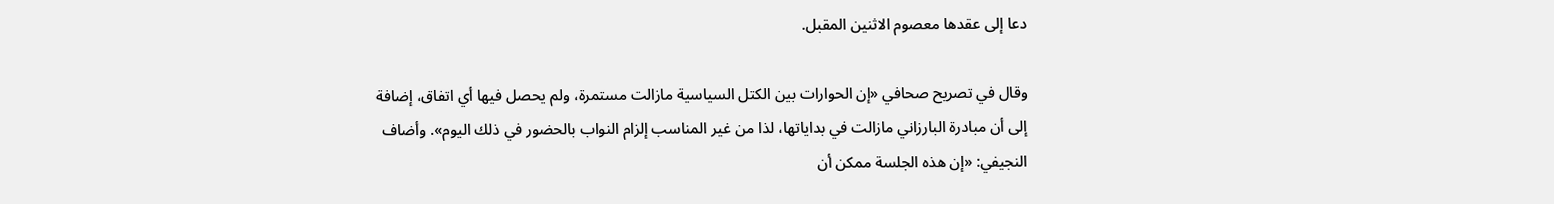دعا إلى عقدها معصوم الاثنين المقبل.

وقال في تصريح صحافي «إن الحوارات بين الكتل السياسية مازالت مستمرة، ولم يحصل فيها أي اتفاق، إضافة إلى أن مبادرة البارزاني مازالت في بداياتها، لذا من غير المناسب إلزام النواب بالحضور في ذلك اليوم». وأضاف النجيفي: «إن هذه الجلسة ممكن أن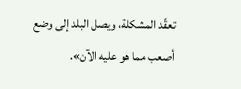تعقّد المشكلة، ويصل البلد إلى وضع أصعب مما هو عليه الآن».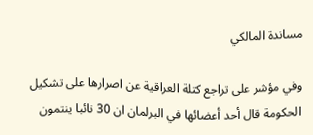مساندة المالكي

وفي مؤشر على تراجع كتلة العراقية عن اصرارها على تشكيل الحكومة قال أحد أعضائها في البرلمان ان 30 نائبا ينتمون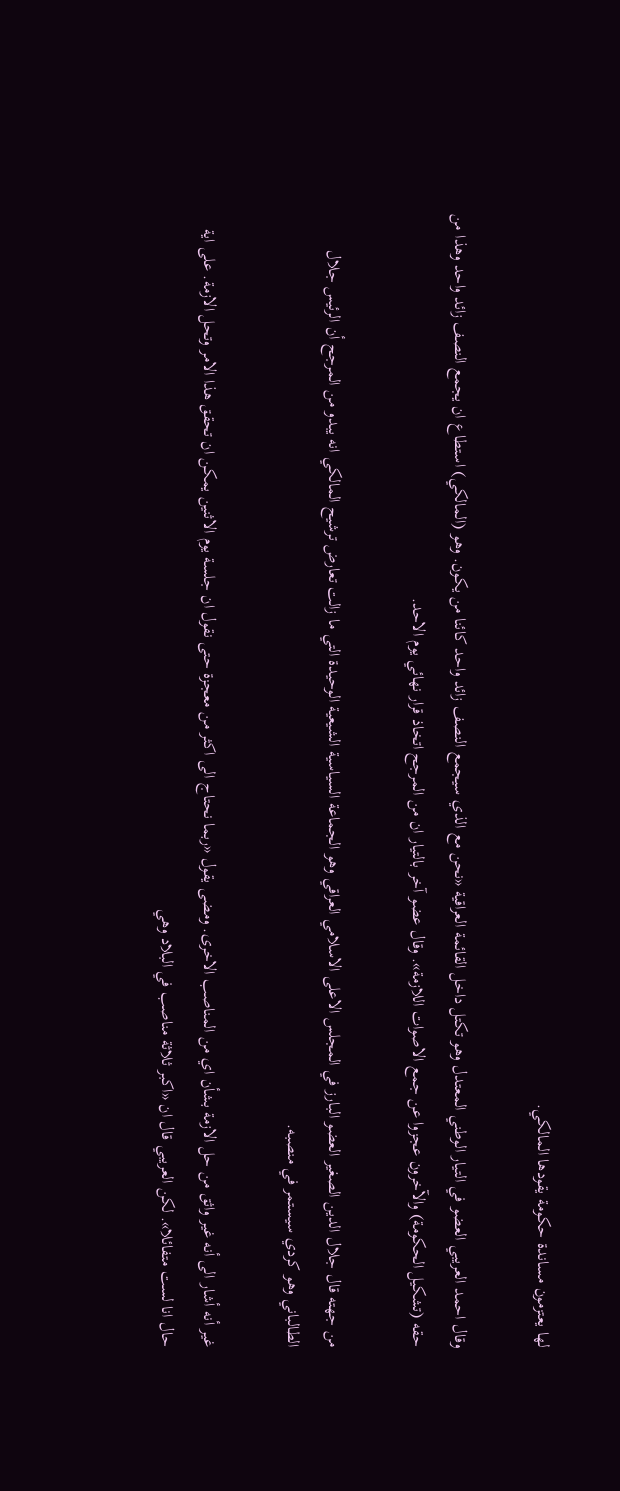لها يعتزمون مساندة حكومة يقودها المالكي.

وقال احمد العريبي العضو في التيار الوطني المعتدل وهو تكتل داخل القائمة العراقية «نحن مع الذي سيجمع النصف زائد واحد كائنا من يكون. وهو (المالكي) استطاع ان يجمع النصف زائد واحد وهذا من حقه (تشكيل الحكومة) والآخرون عجزوا عن جمع الاصوات اللازمة». وقال عضو آخر بالتيار ان من المرجح اتخاذ قرار نهائي يوم الاحد.

من جهته قال جلال الدين الصغير العضو البارز في المجلس الاعلى الاسلامي العراقي وهو الجماعة السياسية الشيعية الوحيدة التي ما زالت تعارض ترشيح المالكي انه يبدو من المرجح أن الرئيس جلال الطالباني وهو كردي سيستمر في منصبه.

غير أنه أشار الى أنه غير واثق من حل الازمة بشأن اي من المناصب الاخرى. ومضى يقول «ربما نحتاج الى اكثر من معجزة حتى نقول ان جلسة يوم الاثنين يمكن ان تحقق هذا الامر وتحل الازمة. على اية حال انا لست متفائلا». لكن العريبي قال ان «اكبر ثلاثة مناصب في البلاد وهي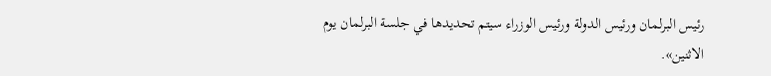رئيس البرلمان ورئيس الدولة ورئيس الوزراء سيتم تحديدها في جلسة البرلمان يوم الاثنين».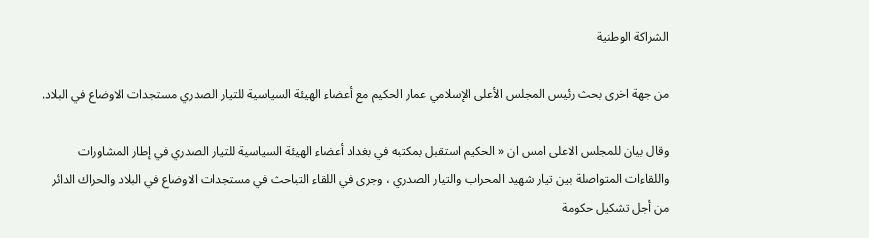الشراكة الوطنية

من جهة اخرى بحث رئيس المجلس الأعلى الإسلامي عمار الحكيم مع أعضاء الهيئة السياسية للتيار الصدري مستجدات الاوضاع في البلاد.

وقال بيان للمجلس الاعلى امس ان « الحكيم استقبل بمكتبه في بغداد أعضاء الهيئة السياسية للتيار الصدري في إطار المشاورات واللقاءات المتواصلة بين تيار شهيد المحراب والتيار الصدري ، وجرى في اللقاء التباحث في مستجدات الاوضاع في البلاد والحراك الدائر من أجل تشكيل حكومة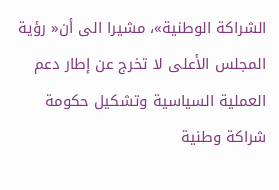الشراكة الوطنية»، مشيرا الى أن« رؤية المجلس الأعلى لا تخرج عن إطار دعم العملية السياسية وتشكيل حكومة شراكة وطنية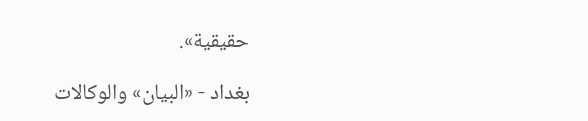حقيقية».

بغداد - «البيان» والوكالات